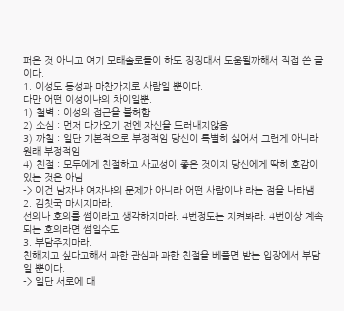퍼온 것 아니고 여기 모태솔로들이 하도 징징대서 도움될까해서 직접 쓴 글이다.
1. 이성도 동성과 마찬가지로 사람일 뿐이다.
다만 어떤 이성이냐의 차이일뿐.
1) 철벽 : 이성의 접근을 불허함
2) 소심 : 먼저 다가오기 전엔 자신을 드러내지않음
3) 까칠 : 일단 기본적으로 부정적임 당신이 특별히 싫어서 그런게 아니라 원래 부정적임
4) 친절 : 모두에게 친절하고 사교성이 좋은 것이지 당신에게 딱히 호감이 있는 것은 아님
-> 이건 남자냐 여자냐의 문제가 아니라 어떤 사람이냐 라는 점을 나타냄
2. 김칫국 마시지마라.
선의나 호의를 썸이라고 생각하지마라. 4번정도는 지켜봐라. 4번이상 계속되는 호의라면 썸일수도
3. 부담주지마라.
친해지고 싶다고해서 과한 관심과 과한 친절을 베풀면 받는 입장에서 부담일 뿐이다.
-> 일단 서로에 대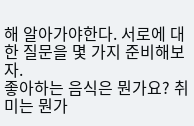해 알아가야한다. 서로에 대한 질문을 몇 가지 준비해보자.
좋아하는 음식은 뭔가요? 취미는 뭔가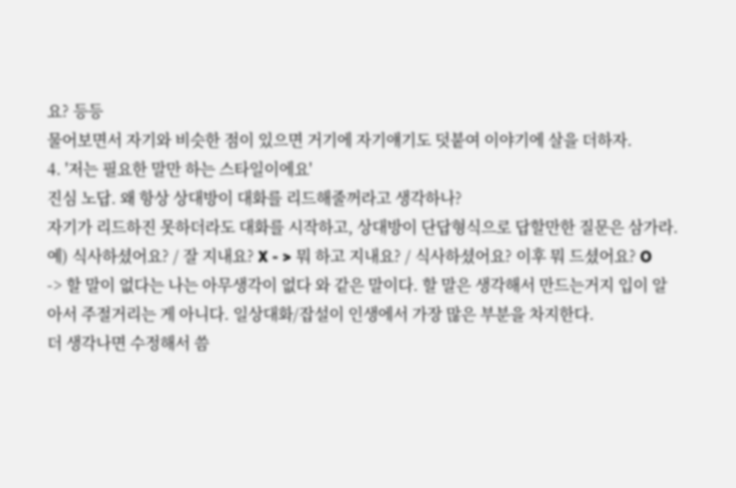요? 등등
물어보면서 자기와 비슷한 점이 있으면 거기에 자기얘기도 덧붙여 이야기에 살을 더하자.
4. '저는 필요한 말만 하는 스타일이에요'
진심 노답. 왜 항상 상대방이 대화를 리드해줄꺼라고 생각하나?
자기가 리드하진 못하더라도 대화를 시작하고, 상대방이 단답형식으로 답할만한 질문은 삼가라.
예) 식사하셨어요? / 잘 지내요? X - > 뭐 하고 지내요? / 식사하셨어요? 이후 뭐 드셨어요? O
-> 할 말이 없다는 나는 아무생각이 없다 와 같은 말이다. 할 말은 생각해서 만드는거지 입이 알아서 주절거리는 게 아니다. 일상대화/잡설이 인생에서 가장 많은 부분을 차지한다.
더 생각나면 수정해서 씀